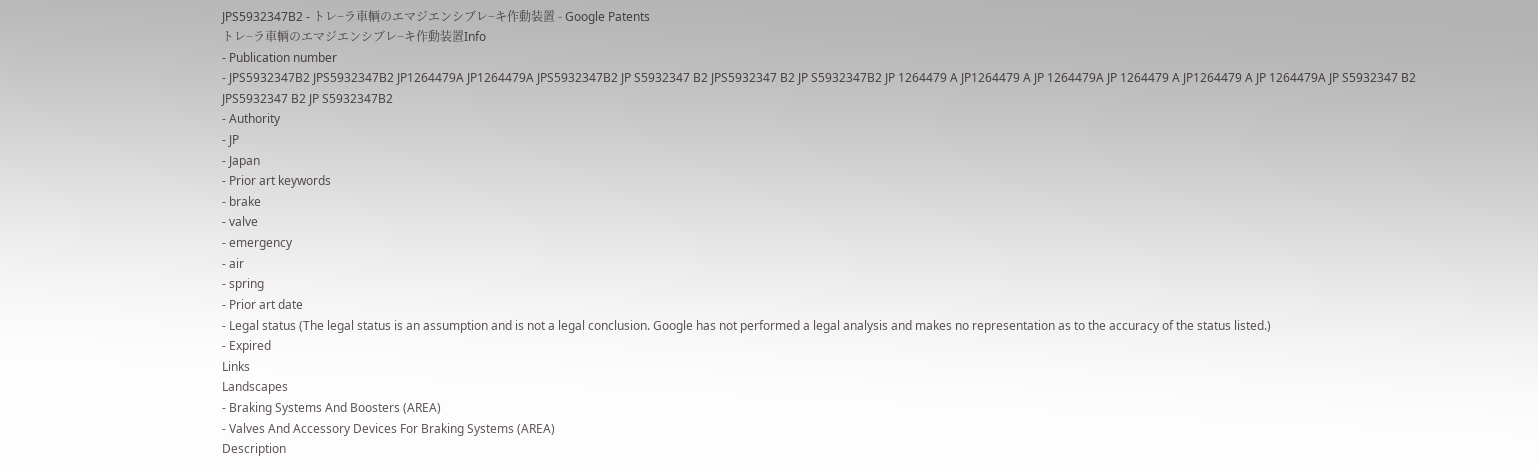JPS5932347B2 - トレ−ラ車輌のエマジエンシブレ−キ作動装置 - Google Patents
トレ−ラ車輌のエマジエンシブレ−キ作動装置Info
- Publication number
- JPS5932347B2 JPS5932347B2 JP1264479A JP1264479A JPS5932347B2 JP S5932347 B2 JPS5932347 B2 JP S5932347B2 JP 1264479 A JP1264479 A JP 1264479A JP 1264479 A JP1264479 A JP 1264479A JP S5932347 B2 JPS5932347 B2 JP S5932347B2
- Authority
- JP
- Japan
- Prior art keywords
- brake
- valve
- emergency
- air
- spring
- Prior art date
- Legal status (The legal status is an assumption and is not a legal conclusion. Google has not performed a legal analysis and makes no representation as to the accuracy of the status listed.)
- Expired
Links
Landscapes
- Braking Systems And Boosters (AREA)
- Valves And Accessory Devices For Braking Systems (AREA)
Description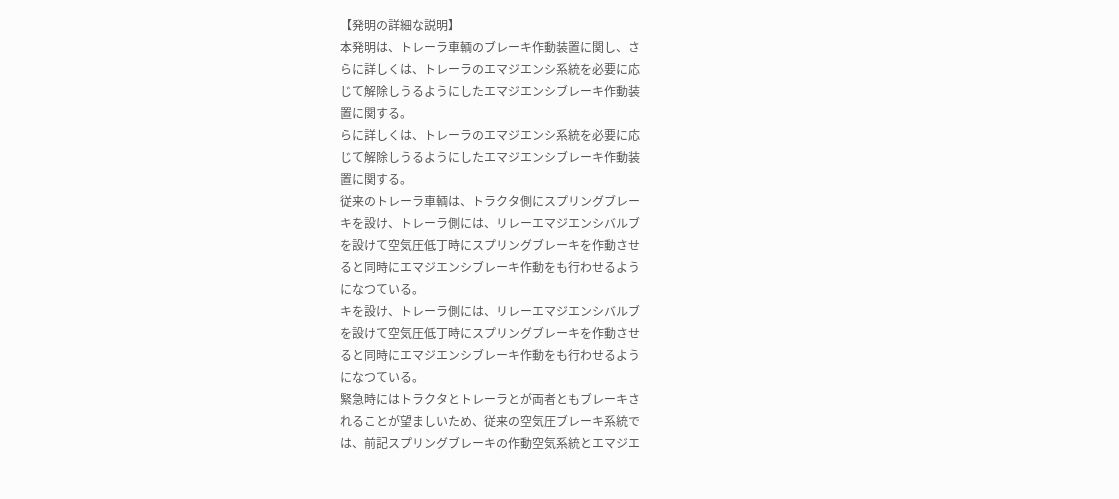【発明の詳細な説明】
本発明は、トレーラ車輌のブレーキ作動装置に関し、さ
らに詳しくは、トレーラのエマジエンシ系統を必要に応
じて解除しうるようにしたエマジエンシブレーキ作動装
置に関する。
らに詳しくは、トレーラのエマジエンシ系統を必要に応
じて解除しうるようにしたエマジエンシブレーキ作動装
置に関する。
従来のトレーラ車輌は、トラクタ側にスプリングブレー
キを設け、トレーラ側には、リレーエマジエンシバルブ
を設けて空気圧低丁時にスプリングブレーキを作動させ
ると同時にエマジエンシブレーキ作動をも行わせるよう
になつている。
キを設け、トレーラ側には、リレーエマジエンシバルブ
を設けて空気圧低丁時にスプリングブレーキを作動させ
ると同時にエマジエンシブレーキ作動をも行わせるよう
になつている。
緊急時にはトラクタとトレーラとが両者ともブレーキさ
れることが望ましいため、従来の空気圧ブレーキ系統で
は、前記スプリングブレーキの作動空気系統とエマジエ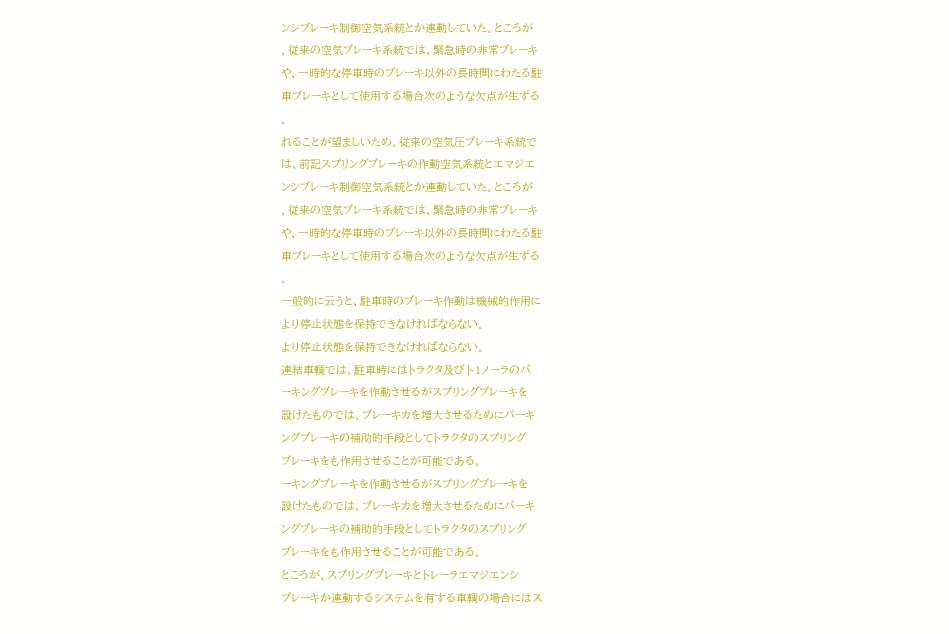ンシブレーキ制御空気系統とか連動していた。ところが
、従来の空気ブレーキ系統では、緊急時の非常ブレーキ
や、一時的な停車時のブレーキ以外の長時間にわたる駐
車ブレーキとして使用する場合次のような欠点が生ずる
。
れることが望ましいため、従来の空気圧ブレーキ系統で
は、前記スプリングブレーキの作動空気系統とエマジエ
ンシブレーキ制御空気系統とか連動していた。ところが
、従来の空気ブレーキ系統では、緊急時の非常ブレーキ
や、一時的な停車時のブレーキ以外の長時間にわたる駐
車ブレーキとして使用する場合次のような欠点が生ずる
。
一般的に云うと、駐車時のブレーキ作動は機械的作用に
より停止状態を保持できなければならない。
より停止状態を保持できなければならない。
連結車輌では、駐車時にはトラクタ及び卜1ノーラのパ
ーキングブレーキを作動させるがスプリングブレーキを
設けたものでは、ブレーキカを増大させるためにパーキ
ングブレーキの補助的手段としてトラクタのスプリング
ブレーキをも作用させることが可能である。
ーキングブレーキを作動させるがスプリングブレーキを
設けたものでは、ブレーキカを増大させるためにパーキ
ングブレーキの補助的手段としてトラクタのスプリング
ブレーキをも作用させることが可能である。
ところが、スプリングブレーキとトレーラエマジエンシ
ブレーキか連動するシステムを有する車輌の場合にはス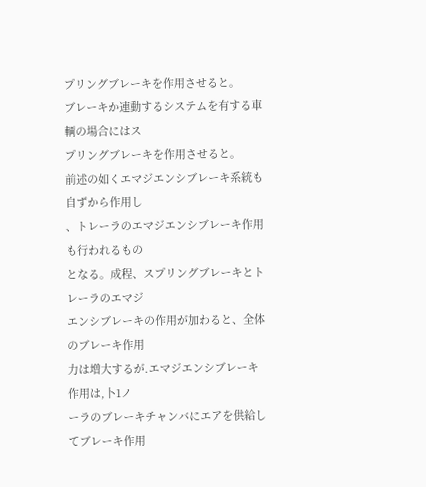プリングブレーキを作用させると。
ブレーキか連動するシステムを有する車輌の場合にはス
プリングブレーキを作用させると。
前述の如くエマジエンシブレーキ系統も自ずから作用し
、トレーラのエマジエンシブレーキ作用も行われるもの
となる。成程、スプリングブレーキとトレーラのエマジ
エンシブレーキの作用が加わると、全体のブレーキ作用
力は増大するが.エマジエンシブレーキ作用は,卜1ノ
ーラのブレーキチャンバにエアを供給してブレーキ作用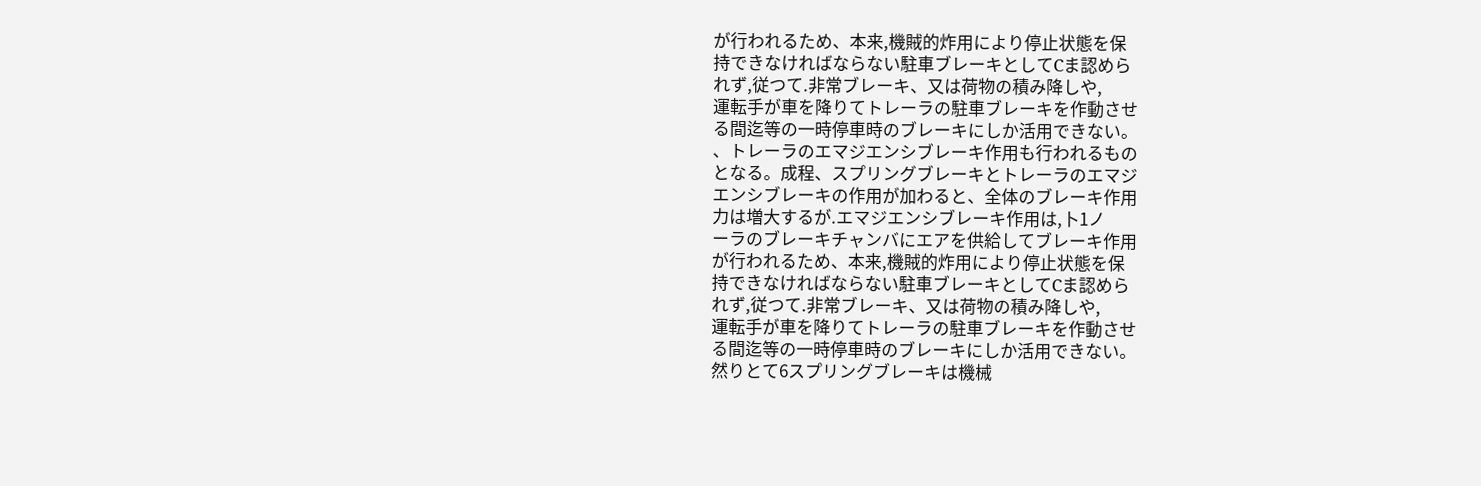が行われるため、本来,機賊的炸用により停止状態を保
持できなければならない駐車ブレーキとしてCま認めら
れず,従つて.非常ブレーキ、又は荷物の積み降しや,
運転手が車を降りてトレーラの駐車ブレーキを作動させ
る間迄等の一時停車時のブレーキにしか活用できない。
、トレーラのエマジエンシブレーキ作用も行われるもの
となる。成程、スプリングブレーキとトレーラのエマジ
エンシブレーキの作用が加わると、全体のブレーキ作用
力は増大するが.エマジエンシブレーキ作用は,卜1ノ
ーラのブレーキチャンバにエアを供給してブレーキ作用
が行われるため、本来,機賊的炸用により停止状態を保
持できなければならない駐車ブレーキとしてCま認めら
れず,従つて.非常ブレーキ、又は荷物の積み降しや,
運転手が車を降りてトレーラの駐車ブレーキを作動させ
る間迄等の一時停車時のブレーキにしか活用できない。
然りとて6スプリングブレーキは機械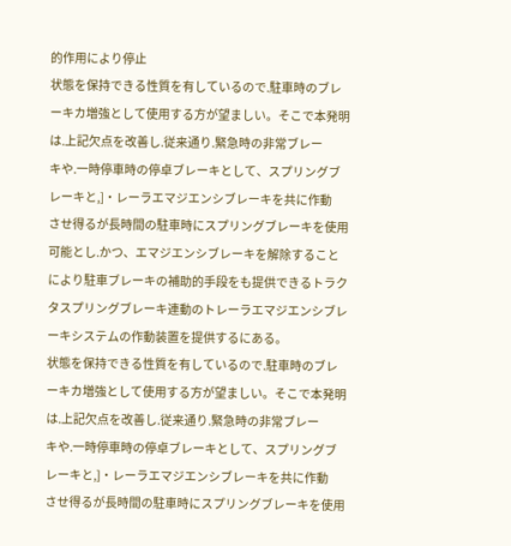的作用により停止
状態を保持できる性質を有しているので.駐車時のブレ
ーキカ増強として使用する方が望ましい。そこで本発明
は.上記欠点を改善し.従来通り.緊急時の非常ブレー
キや.一時停車時の停卓ブレーキとして、スプリングブ
レーキと,]・レーラエマジエンシブレーキを共に作動
させ得るが長時間の駐車時にスプリングブレーキを使用
可能とし.かつ、エマジエンシブレーキを解除すること
により駐車ブレーキの補助的手段をも提供できるトラク
タスプリングブレーキ連動のトレーラエマジエンシブレ
ーキシステムの作動装置を提供するにある。
状態を保持できる性質を有しているので.駐車時のブレ
ーキカ増強として使用する方が望ましい。そこで本発明
は.上記欠点を改善し.従来通り.緊急時の非常ブレー
キや.一時停車時の停卓ブレーキとして、スプリングブ
レーキと,]・レーラエマジエンシブレーキを共に作動
させ得るが長時間の駐車時にスプリングブレーキを使用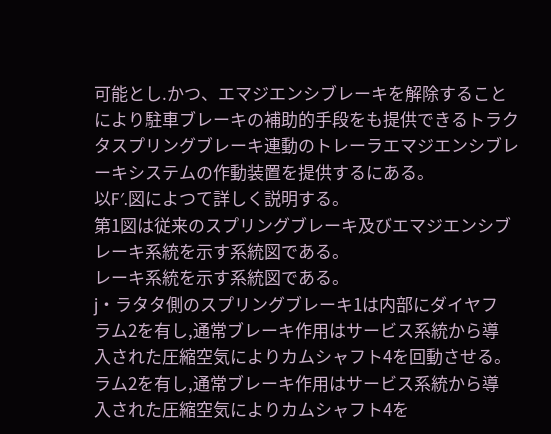可能とし.かつ、エマジエンシブレーキを解除すること
により駐車ブレーキの補助的手段をも提供できるトラク
タスプリングブレーキ連動のトレーラエマジエンシブレ
ーキシステムの作動装置を提供するにある。
以F′.図によつて詳しく説明する。
第1図は従来のスプリングブレーキ及びエマジエンシブ
レーキ系統を示す系統図である。
レーキ系統を示す系統図である。
j・ラタタ側のスプリングブレーキ1は内部にダイヤフ
ラム2を有し,通常ブレーキ作用はサービス系統から導
入された圧縮空気によりカムシャフト4を回動させる。
ラム2を有し,通常ブレーキ作用はサービス系統から導
入された圧縮空気によりカムシャフト4を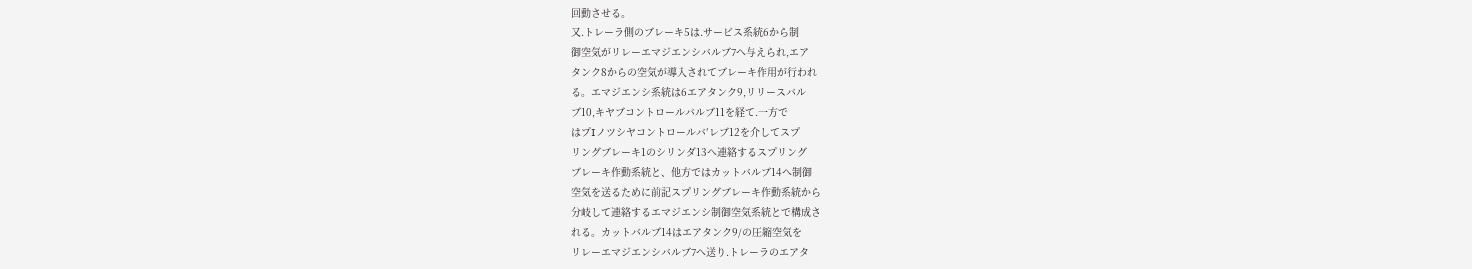回動させる。
又.トレーラ側のブレーキ5は.サービス系統6から制
御空気がリレーエマジエンシバルブ7へ与えられ,エア
タンク8からの空気が導入されてブレーキ作用が行われ
る。エマジエンシ系統は6エアタンク9,リリースバル
ブ10,キヤブコントロールバルブ11を経て.一方で
はプIノツシヤコントロールバ′レブ12を介してスプ
リングブレーキ1のシリンダ13へ連絡するスプリング
ブレーキ作動系統と、他方ではカットバルブ14へ制御
空気を送るために前記スプリングブレーキ作動系統から
分岐して連絡するエマジエンシ制御空気系統とで構成さ
れる。カットバルブ14はエアタンク9/の圧縮空気を
リレーエマジエンシバルブ7へ送り.トレーラのエアタ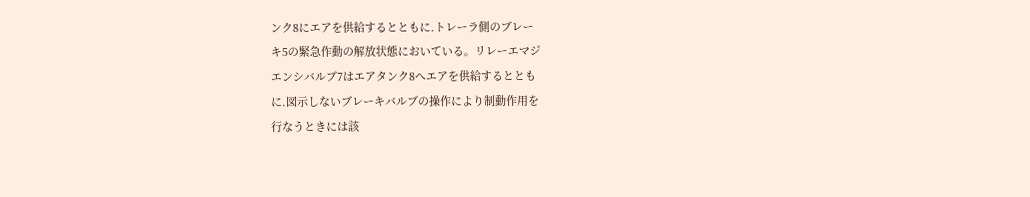ンク8にエアを供給するとともに.トレーラ側のブレー
キ5の緊急作動の解放状態においている。リレーエマジ
エンシバルブ7はエアタンク8へエアを供給するととも
に.図示しないブレーキバルブの操作により制動作用を
行なうときには該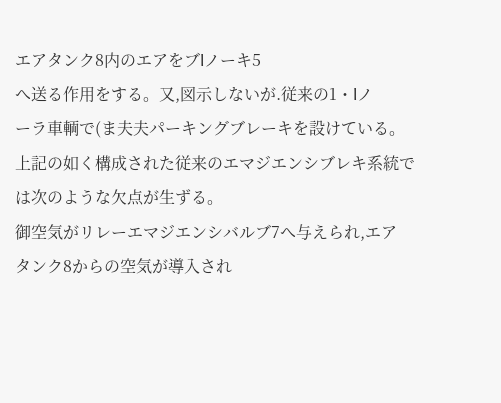エアタンク8内のエアをブlノーキ5
へ送る作用をする。又,図示しないが.従来の1・lノ
ーラ車輌で(ま夫夫パーキングブレーキを設けている。
上記の如く構成された従来のエマジエンシブレキ系統で
は次のような欠点が生ずる。
御空気がリレーエマジエンシバルブ7へ与えられ,エア
タンク8からの空気が導入され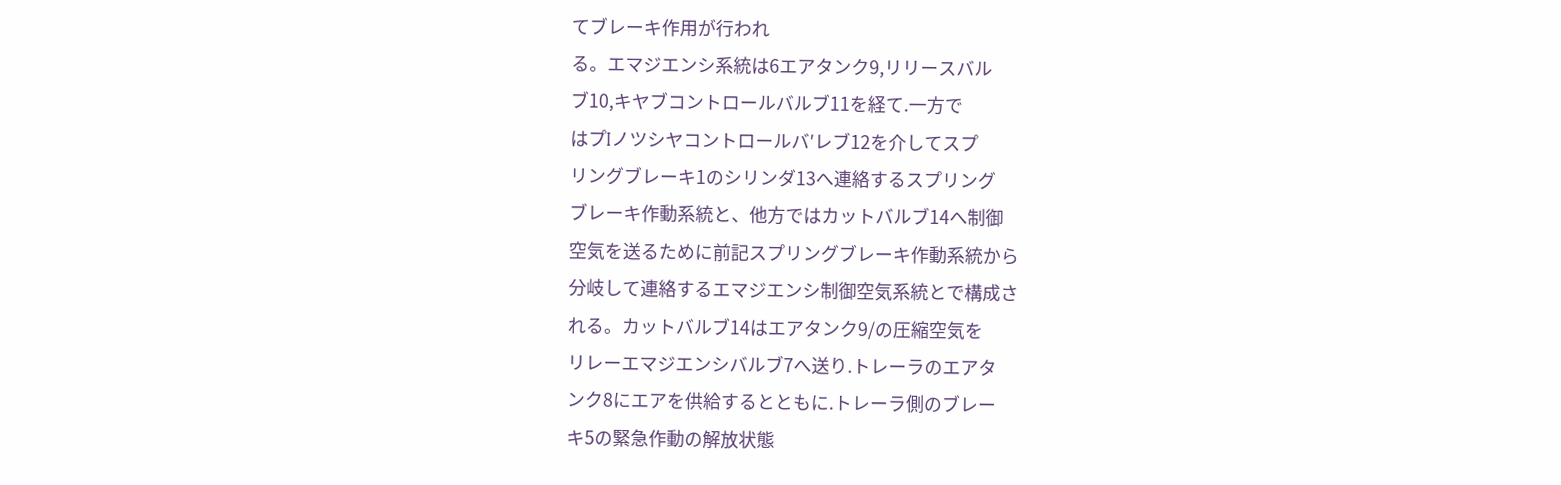てブレーキ作用が行われ
る。エマジエンシ系統は6エアタンク9,リリースバル
ブ10,キヤブコントロールバルブ11を経て.一方で
はプIノツシヤコントロールバ′レブ12を介してスプ
リングブレーキ1のシリンダ13へ連絡するスプリング
ブレーキ作動系統と、他方ではカットバルブ14へ制御
空気を送るために前記スプリングブレーキ作動系統から
分岐して連絡するエマジエンシ制御空気系統とで構成さ
れる。カットバルブ14はエアタンク9/の圧縮空気を
リレーエマジエンシバルブ7へ送り.トレーラのエアタ
ンク8にエアを供給するとともに.トレーラ側のブレー
キ5の緊急作動の解放状態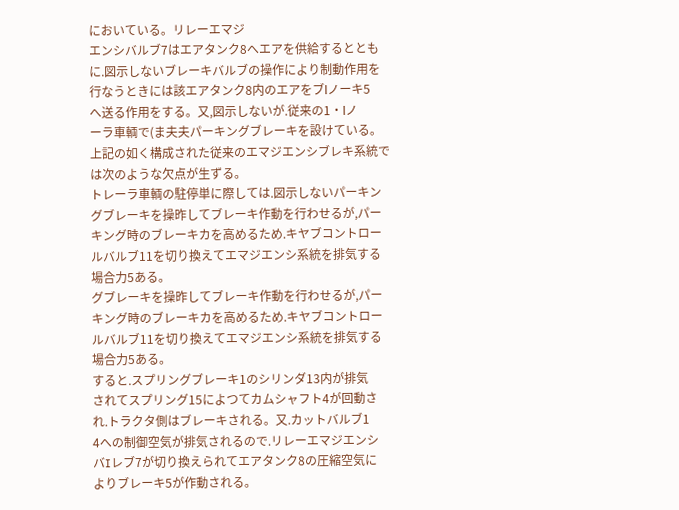においている。リレーエマジ
エンシバルブ7はエアタンク8へエアを供給するととも
に.図示しないブレーキバルブの操作により制動作用を
行なうときには該エアタンク8内のエアをブlノーキ5
へ送る作用をする。又,図示しないが.従来の1・lノ
ーラ車輌で(ま夫夫パーキングブレーキを設けている。
上記の如く構成された従来のエマジエンシブレキ系統で
は次のような欠点が生ずる。
トレーラ車輌の駐停単に際しては.図示しないパーキン
グブレーキを操昨してブレーキ作動を行わせるが,パー
キング時のブレーキカを高めるため.キヤブコントロー
ルバルブ11を切り換えてエマジエンシ系統を排気する
場合力5ある。
グブレーキを操昨してブレーキ作動を行わせるが,パー
キング時のブレーキカを高めるため.キヤブコントロー
ルバルブ11を切り換えてエマジエンシ系統を排気する
場合力5ある。
すると.スプリングブレーキ1のシリンダ13内が排気
されてスプリング15によつてカムシャフト4が回動さ
れ.トラクタ側はブレーキされる。又.カットバルブ1
4への制御空気が排気されるので.リレーエマジエンシ
バIレブ7が切り換えられてエアタンク8の圧縮空気に
よりブレーキ5が作動される。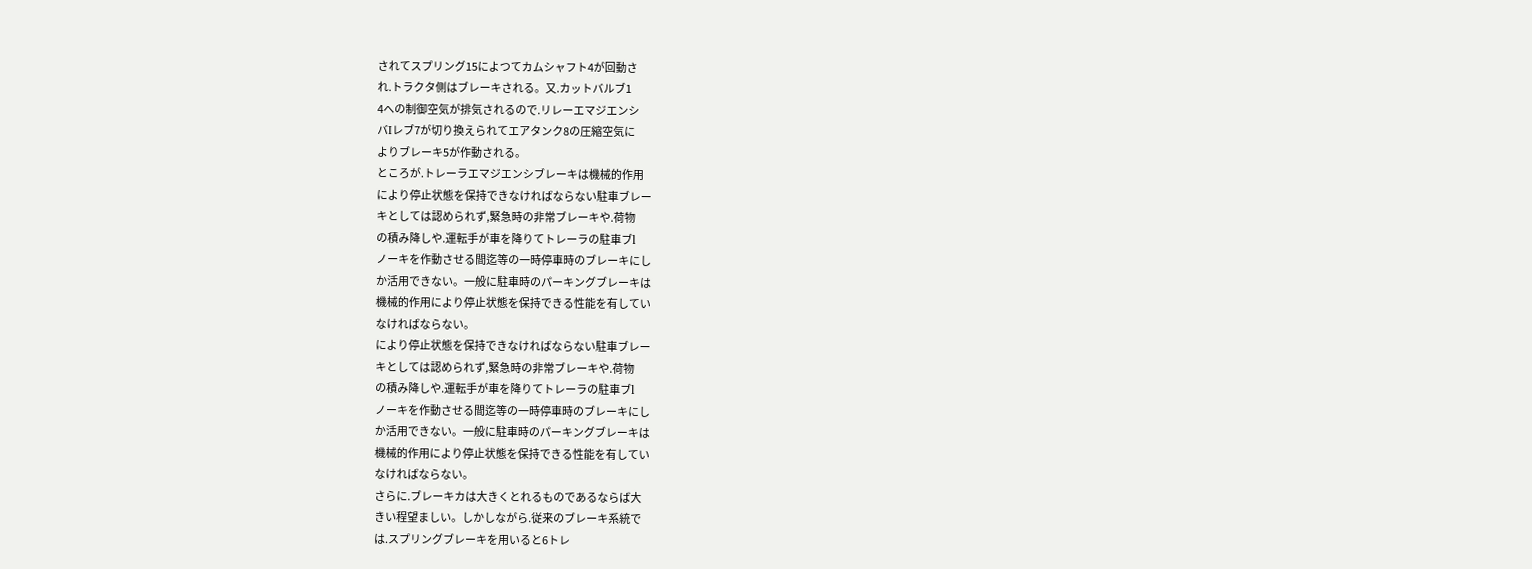されてスプリング15によつてカムシャフト4が回動さ
れ.トラクタ側はブレーキされる。又.カットバルブ1
4への制御空気が排気されるので.リレーエマジエンシ
バIレブ7が切り換えられてエアタンク8の圧縮空気に
よりブレーキ5が作動される。
ところが.トレーラエマジエンシブレーキは機械的作用
により停止状態を保持できなければならない駐車ブレー
キとしては認められず,緊急時の非常ブレーキや.荷物
の積み降しや.運転手が車を降りてトレーラの駐車ブl
ノーキを作動させる間迄等の一時停車時のブレーキにし
か活用できない。一般に駐車時のパーキングブレーキは
機械的作用により停止状態を保持できる性能を有してい
なければならない。
により停止状態を保持できなければならない駐車ブレー
キとしては認められず,緊急時の非常ブレーキや.荷物
の積み降しや.運転手が車を降りてトレーラの駐車ブl
ノーキを作動させる間迄等の一時停車時のブレーキにし
か活用できない。一般に駐車時のパーキングブレーキは
機械的作用により停止状態を保持できる性能を有してい
なければならない。
さらに.ブレーキカは大きくとれるものであるならば大
きい程望ましい。しかしながら.従来のブレーキ系統で
は.スプリングブレーキを用いると6トレ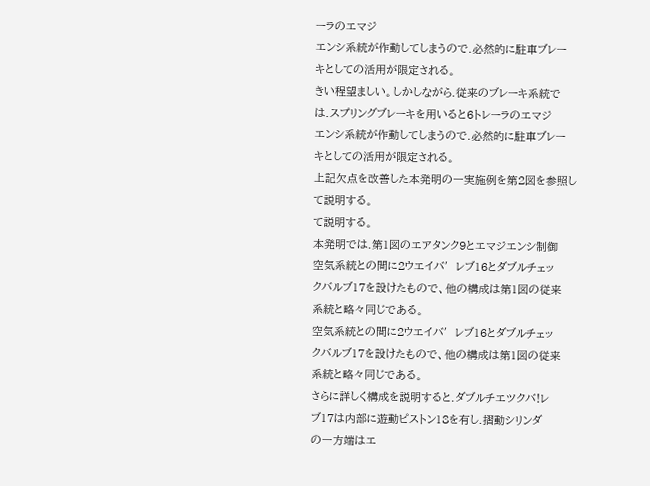ーラのエマジ
エンシ系統が作動してしまうので.必然的に駐車ブレー
キとしての活用が限定される。
きい程望ましい。しかしながら.従来のブレーキ系統で
は.スプリングブレーキを用いると6トレーラのエマジ
エンシ系統が作動してしまうので.必然的に駐車ブレー
キとしての活用が限定される。
上記欠点を改善した本発明の一実施例を第2図を参照し
て説明する。
て説明する。
本発明では.第1図のエアタンク9とエマジエンシ制御
空気系統との間に2ウエイバ′レブ16とダブルチェッ
クバルブ17を設けたもので、他の構成は第1図の従来
系統と略々同じである。
空気系統との間に2ウエイバ′レブ16とダブルチェッ
クバルブ17を設けたもので、他の構成は第1図の従来
系統と略々同じである。
さらに詳しく構成を説明すると.ダブルチエツクバ!レ
ブ17は内部に遊動ピストン18を有し.摺動シリンダ
の一方端はエ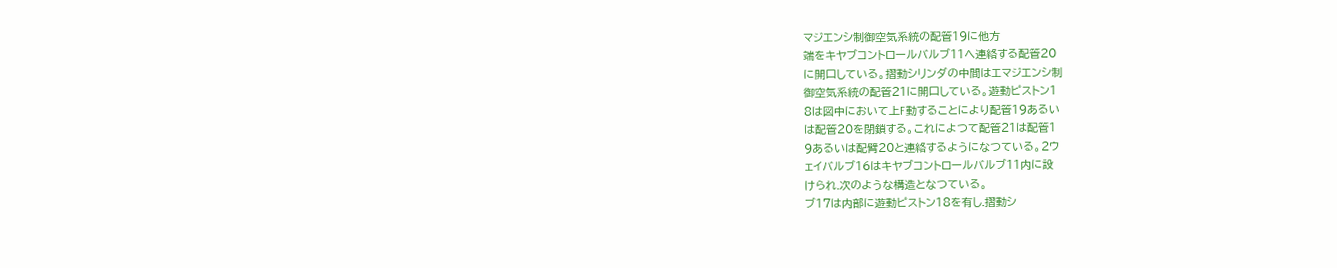マジエンシ制御空気系統の配管19に他方
端をキヤブコントロールバルブ11へ連絡する配管20
に開口している。摺動シリンダの中間はエマジエンシ制
御空気系統の配管21に開口している。遊動ピストン1
8は図中において上F動することにより配管19あるい
は配管20を閉鎖する。これによつて配管21は配管1
9あるいは配臂20と連絡するようになつている。2ウ
ェイバルブ16はキヤブコントロールバルブ11内に設
けられ.次のような構造となつている。
ブ17は内部に遊動ピストン18を有し.摺動シ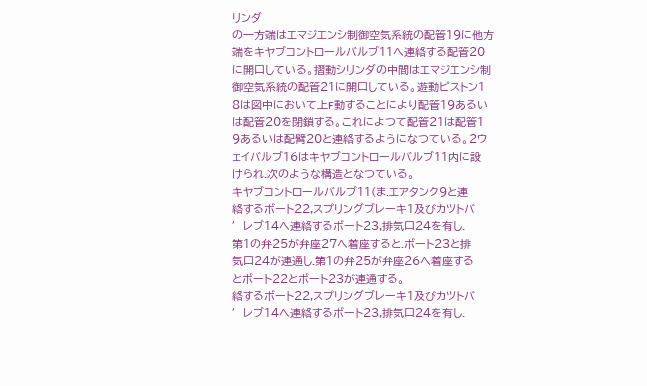リンダ
の一方端はエマジエンシ制御空気系統の配管19に他方
端をキヤブコントロールバルブ11へ連絡する配管20
に開口している。摺動シリンダの中間はエマジエンシ制
御空気系統の配管21に開口している。遊動ピストン1
8は図中において上F動することにより配管19あるい
は配管20を閉鎖する。これによつて配管21は配管1
9あるいは配臂20と連絡するようになつている。2ウ
ェイバルブ16はキヤブコントロールバルブ11内に設
けられ.次のような構造となつている。
キヤブコントロールバルブ11(ま.エアタンク9と連
絡するボート22,スプリングブレーキ1及びカツトバ
′レブ14へ連絡するボート23,排気口24を有し.
第1の弁25が弁座27へ着座すると.ボート23と排
気口24が連通し.第1の弁25が弁座26へ着座する
とボート22とボート23が連通する。
絡するボート22,スプリングブレーキ1及びカツトバ
′レブ14へ連絡するボート23,排気口24を有し.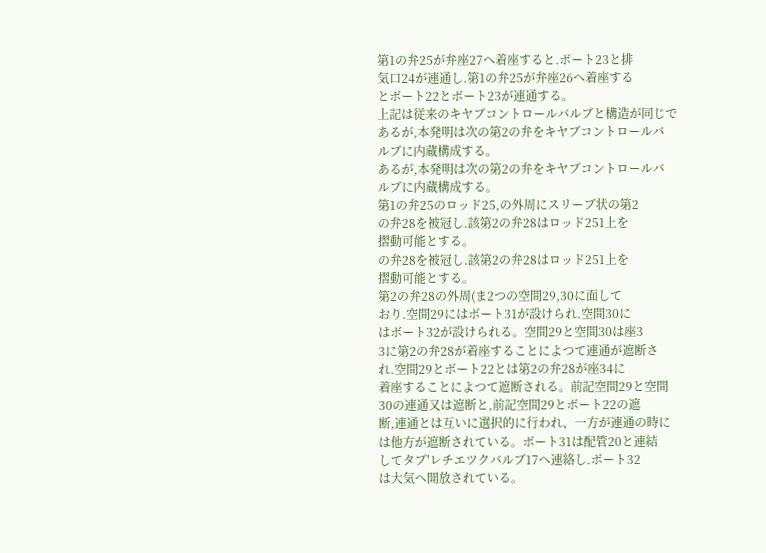第1の弁25が弁座27へ着座すると.ボート23と排
気口24が連通し.第1の弁25が弁座26へ着座する
とボート22とボート23が連通する。
上記は従来のキヤブコントロールバルブと構造が同じで
あるが,本発明は次の第2の弁をキヤブコントロールバ
ルブに内蔵構成する。
あるが,本発明は次の第2の弁をキヤブコントロールバ
ルブに内蔵構成する。
第1の弁25のロッド25,の外周にスリーブ状の第2
の弁28を被冠し.該第2の弁28はロッド251上を
摺動可能とする。
の弁28を被冠し.該第2の弁28はロッド251上を
摺動可能とする。
第2の弁28の外周(ま2つの空間29,30に面して
おり.空間29にはボート31が設けられ.空間30に
はボート32が設けられる。空間29と空間30は座3
3に第2の弁28が着座することによつて連通が遮断さ
れ.空間29とボート22とは第2の弁28が座34に
着座することによつて遮断される。前記空間29と空間
30の連通又は遮断と,前記空間29とボート22の遮
断,連通とは互いに選択的に行われ、一方が連通の時に
は他方が遮断されている。ボート31は配管20と連結
してタブ′レチエツクバルブ17へ連絡し.ボート32
は大気へ開放されている。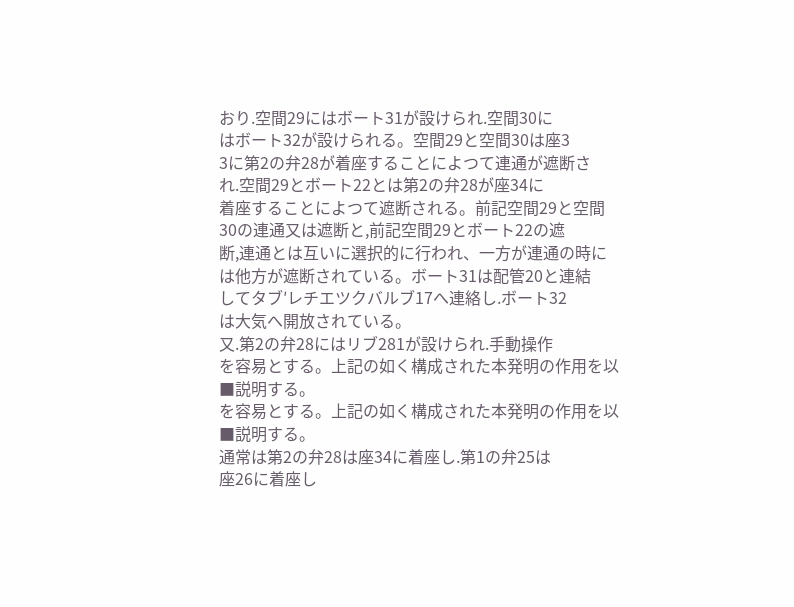おり.空間29にはボート31が設けられ.空間30に
はボート32が設けられる。空間29と空間30は座3
3に第2の弁28が着座することによつて連通が遮断さ
れ.空間29とボート22とは第2の弁28が座34に
着座することによつて遮断される。前記空間29と空間
30の連通又は遮断と,前記空間29とボート22の遮
断,連通とは互いに選択的に行われ、一方が連通の時に
は他方が遮断されている。ボート31は配管20と連結
してタブ′レチエツクバルブ17へ連絡し.ボート32
は大気へ開放されている。
又.第2の弁28にはリブ281が設けられ.手動操作
を容易とする。上記の如く構成された本発明の作用を以
■説明する。
を容易とする。上記の如く構成された本発明の作用を以
■説明する。
通常は第2の弁28は座34に着座し.第1の弁25は
座26に着座し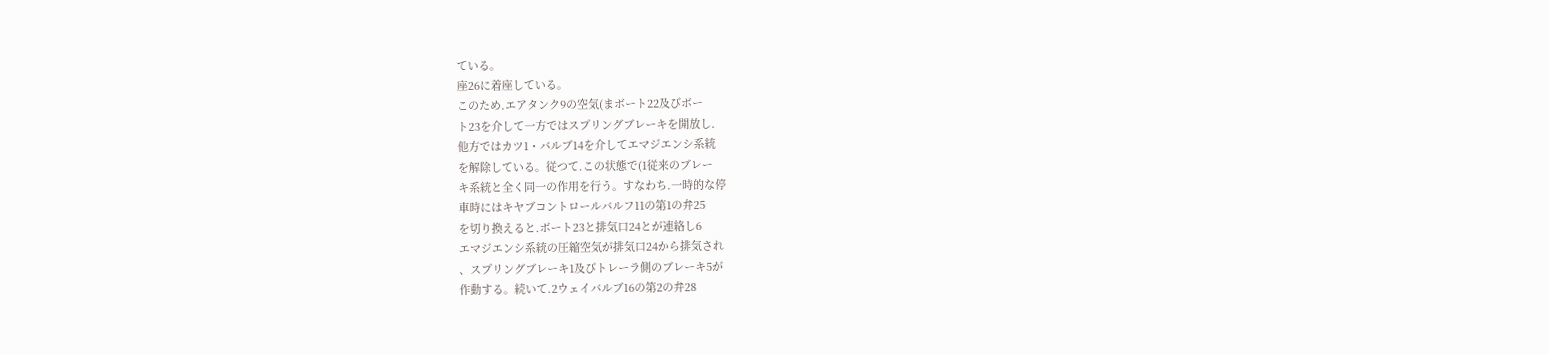ている。
座26に着座している。
このため.エアタンク9の空気(まボート22及びボー
ト23を介して一方ではスプリングブレーキを開放し.
他方ではカツ1・バルブ14を介してエマジエンシ系統
を解除している。従つて.この状態で(1従来のブレー
キ系統と全く同一の作用を行う。すなわち.一時的な停
車時にはキヤブコントロールバルフ11の第1の弁25
を切り換えると.ボート23と排気口24とが連絡し6
エマジエンシ系統の圧縮空気が排気口24から排気され
、スプリングブレーキ1及びトレーラ側のブレーキ5が
作動する。続いて.2ウェイバルブ16の第2の弁28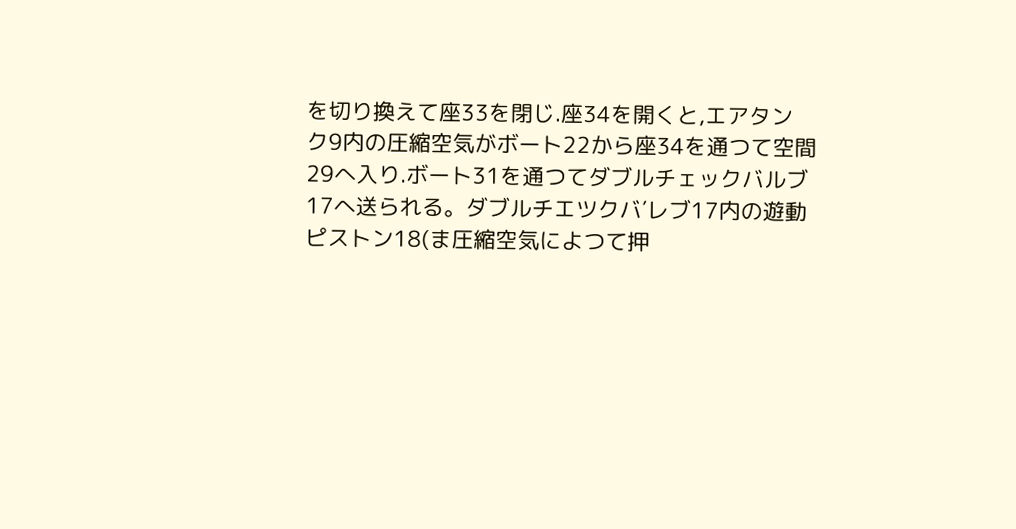を切り換えて座33を閉じ.座34を開くと,エアタン
ク9内の圧縮空気がボート22から座34を通つて空間
29へ入り.ボート31を通つてダブルチェックバルブ
17へ送られる。ダブルチエツクバ′レブ17内の遊動
ピストン18(ま圧縮空気によつて押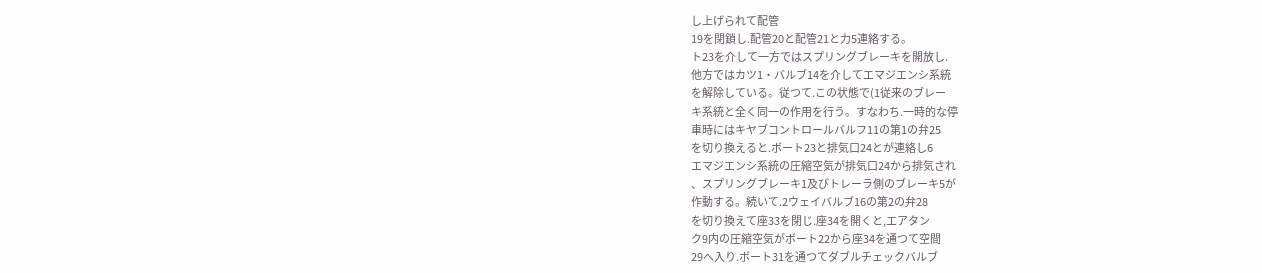し上げられて配管
19を閉鎖し.配管20と配管21と力5連絡する。
ト23を介して一方ではスプリングブレーキを開放し.
他方ではカツ1・バルブ14を介してエマジエンシ系統
を解除している。従つて.この状態で(1従来のブレー
キ系統と全く同一の作用を行う。すなわち.一時的な停
車時にはキヤブコントロールバルフ11の第1の弁25
を切り換えると.ボート23と排気口24とが連絡し6
エマジエンシ系統の圧縮空気が排気口24から排気され
、スプリングブレーキ1及びトレーラ側のブレーキ5が
作動する。続いて.2ウェイバルブ16の第2の弁28
を切り換えて座33を閉じ.座34を開くと,エアタン
ク9内の圧縮空気がボート22から座34を通つて空間
29へ入り.ボート31を通つてダブルチェックバルブ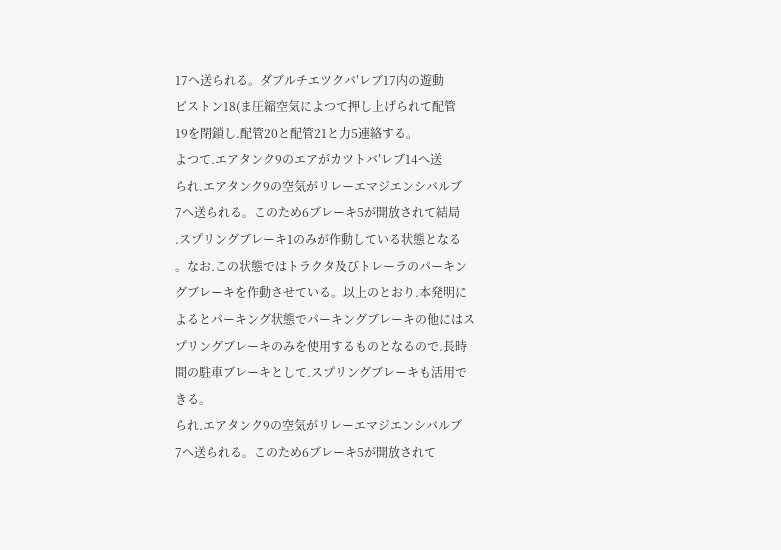17へ送られる。ダブルチエツクバ′レブ17内の遊動
ピストン18(ま圧縮空気によつて押し上げられて配管
19を閉鎖し.配管20と配管21と力5連絡する。
よつて.エアタンク9のエアがカツトバ′レブ14へ送
られ.エアタンク9の空気がリレーエマジエンシバルブ
7へ送られる。このため6ブレーキ5が開放されて結局
.スプリングブレーキ1のみが作動している状態となる
。なお.この状態ではトラクタ及びトレーラのパーキン
グブレーキを作動させている。以上のとおり.本発明に
よるとパーキング状態でパーキングブレーキの他にはス
プリングブレーキのみを使用するものとなるので.長時
間の駐車ブレーキとして.スプリングブレーキも活用で
きる。
られ.エアタンク9の空気がリレーエマジエンシバルブ
7へ送られる。このため6ブレーキ5が開放されて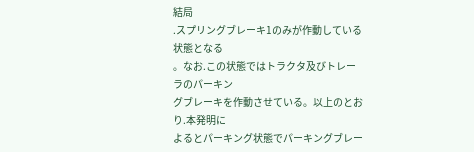結局
.スプリングブレーキ1のみが作動している状態となる
。なお.この状態ではトラクタ及びトレーラのパーキン
グブレーキを作動させている。以上のとおり.本発明に
よるとパーキング状態でパーキングブレー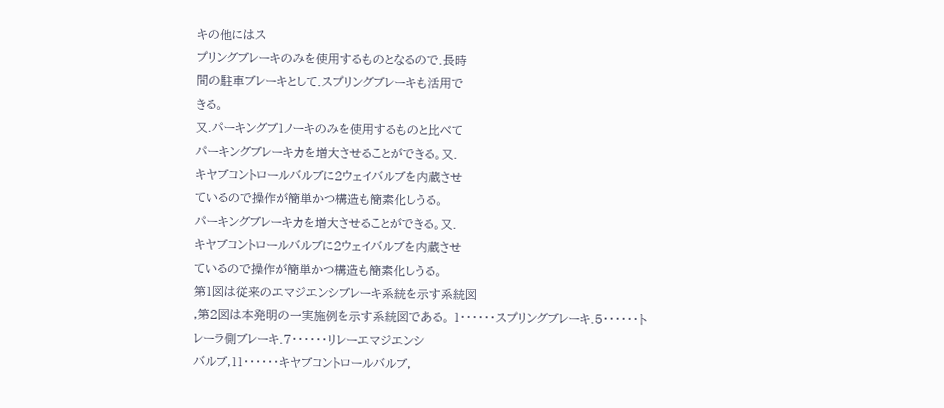キの他にはス
プリングブレーキのみを使用するものとなるので.長時
間の駐車ブレーキとして.スプリングブレーキも活用で
きる。
又.パーキングブ1ノーキのみを使用するものと比べて
パーキングブレーキカを増大させることができる。又.
キヤブコントロールバルブに2ウェイバルブを内蔵させ
ているので操作が簡単かつ構造も簡素化しうる。
パーキングブレーキカを増大させることができる。又.
キヤブコントロールバルブに2ウェイバルブを内蔵させ
ているので操作が簡単かつ構造も簡素化しうる。
第1図は従来のエマジエンシブレーキ系統を示す系統図
,第2図は本発明の一実施例を示す系統図である。 1・・・・・・スプリングブレーキ.5・・・・・・ト
レーラ側ブレーキ.7・・・・・・リレーエマジエンシ
バルブ,11・・・・・・キヤブコントロールバルブ,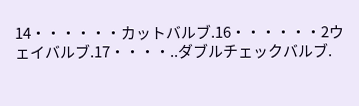14・・・・・・カットバルブ.16・・・・・・2ウ
ェイバルブ.17・・・・..ダブルチェックバルブ.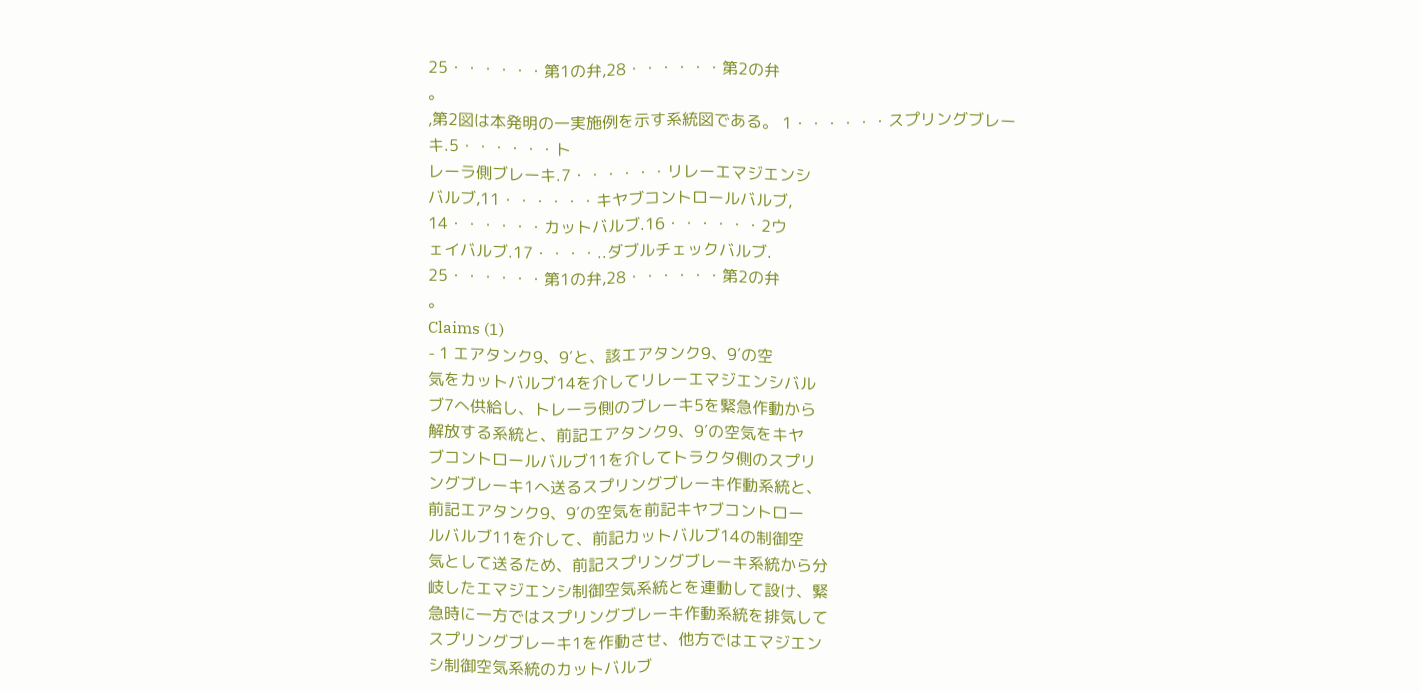25・・・・・・第1の弁,28・・・・・・第2の弁
。
,第2図は本発明の一実施例を示す系統図である。 1・・・・・・スプリングブレーキ.5・・・・・・ト
レーラ側ブレーキ.7・・・・・・リレーエマジエンシ
バルブ,11・・・・・・キヤブコントロールバルブ,
14・・・・・・カットバルブ.16・・・・・・2ウ
ェイバルブ.17・・・・..ダブルチェックバルブ.
25・・・・・・第1の弁,28・・・・・・第2の弁
。
Claims (1)
- 1 エアタンク9、9′と、該エアタンク9、9′の空
気をカットバルブ14を介してリレーエマジエンシバル
ブ7へ供給し、トレーラ側のブレーキ5を緊急作動から
解放する系統と、前記エアタンク9、9′の空気をキヤ
ブコントロールバルブ11を介してトラクタ側のスプリ
ングブレーキ1へ送るスプリングブレーキ作動系統と、
前記エアタンク9、9′の空気を前記キヤブコントロー
ルバルブ11を介して、前記カットバルブ14の制御空
気として送るため、前記スプリングブレーキ系統から分
岐したエマジエンシ制御空気系統とを連動して設け、緊
急時に一方ではスプリングブレーキ作動系統を排気して
スプリングブレーキ1を作動させ、他方ではエマジエン
シ制御空気系統のカットバルブ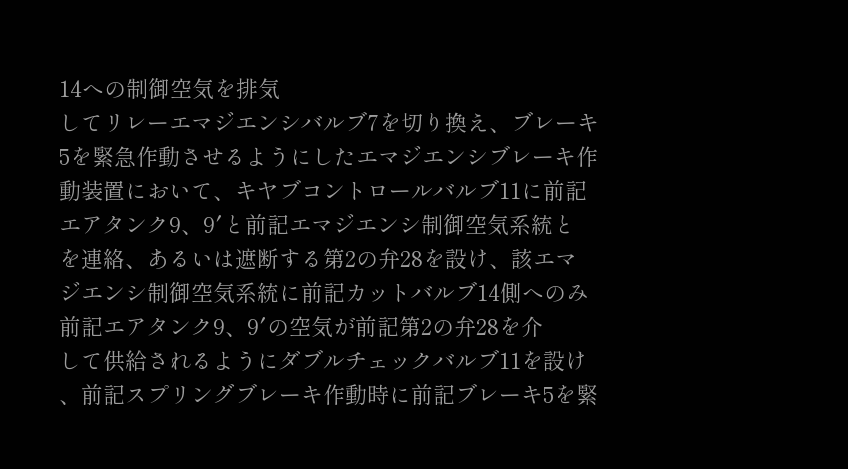14への制御空気を排気
してリレーエマジエンシバルブ7を切り換え、ブレーキ
5を緊急作動させるようにしたエマジエンシブレーキ作
動装置において、キヤブコントロールバルブ11に前記
エアタンク9、9′と前記エマジエンシ制御空気系統と
を連絡、あるいは遮断する第2の弁28を設け、該エマ
ジエンシ制御空気系統に前記カットバルブ14側へのみ
前記エアタンク9、9′の空気が前記第2の弁28を介
して供給されるようにダブルチェックバルブ11を設け
、前記スプリングブレーキ作動時に前記ブレーキ5を緊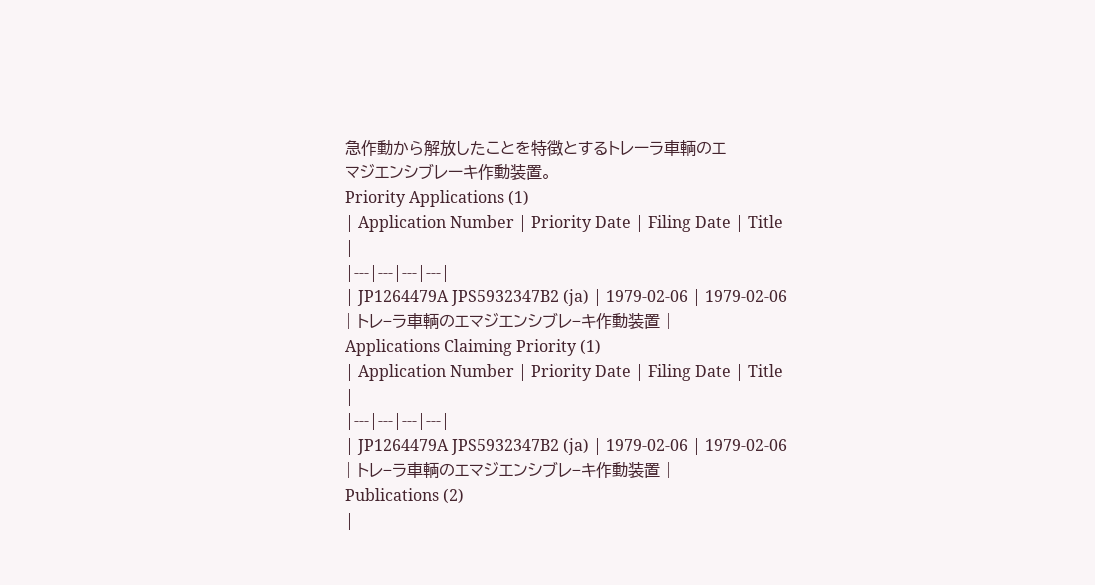急作動から解放したことを特徴とするトレーラ車輌のエ
マジエンシブレーキ作動装置。
Priority Applications (1)
| Application Number | Priority Date | Filing Date | Title |
|---|---|---|---|
| JP1264479A JPS5932347B2 (ja) | 1979-02-06 | 1979-02-06 | トレ−ラ車輌のエマジエンシブレ−キ作動装置 |
Applications Claiming Priority (1)
| Application Number | Priority Date | Filing Date | Title |
|---|---|---|---|
| JP1264479A JPS5932347B2 (ja) | 1979-02-06 | 1979-02-06 | トレ−ラ車輌のエマジエンシブレ−キ作動装置 |
Publications (2)
|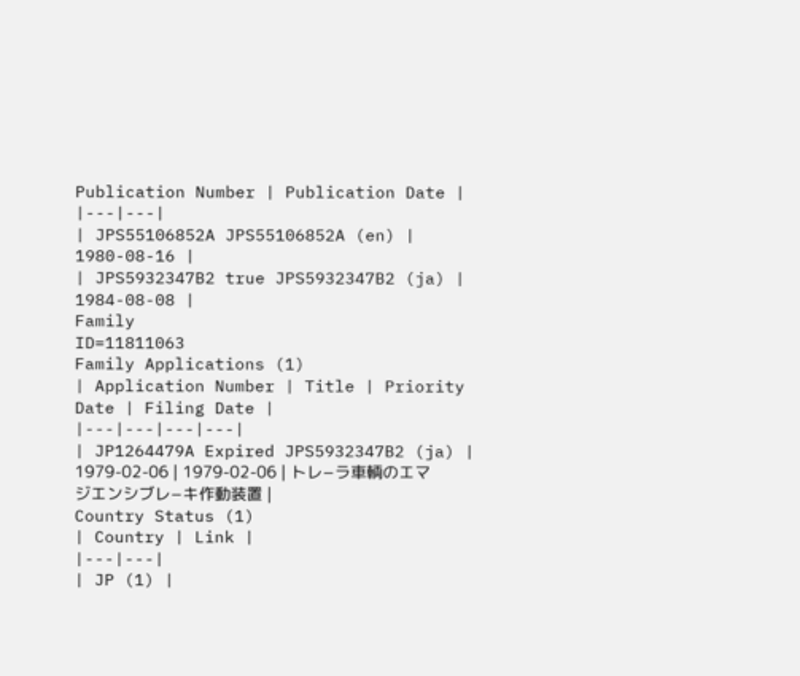Publication Number | Publication Date |
|---|---|
| JPS55106852A JPS55106852A (en) | 1980-08-16 |
| JPS5932347B2 true JPS5932347B2 (ja) | 1984-08-08 |
Family
ID=11811063
Family Applications (1)
| Application Number | Title | Priority Date | Filing Date |
|---|---|---|---|
| JP1264479A Expired JPS5932347B2 (ja) | 1979-02-06 | 1979-02-06 | トレ−ラ車輌のエマジエンシブレ−キ作動装置 |
Country Status (1)
| Country | Link |
|---|---|
| JP (1) |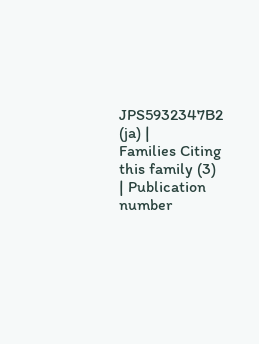JPS5932347B2 (ja) |
Families Citing this family (3)
| Publication number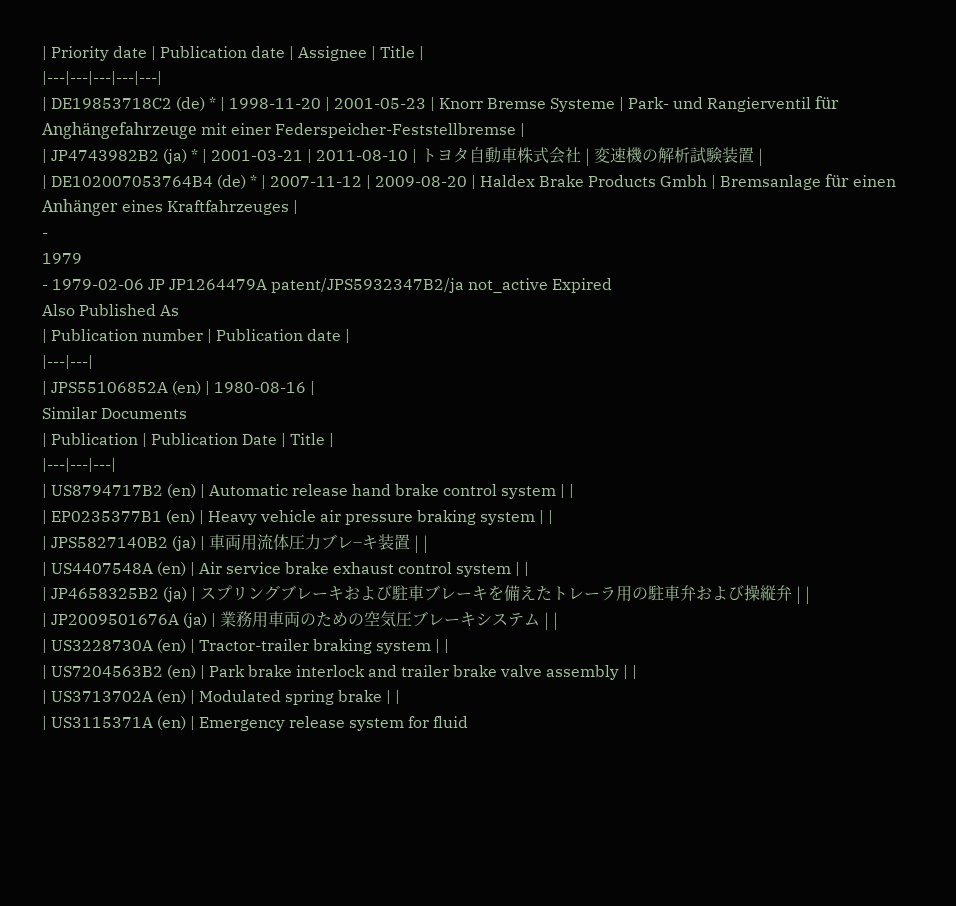| Priority date | Publication date | Assignee | Title |
|---|---|---|---|---|
| DE19853718C2 (de) * | 1998-11-20 | 2001-05-23 | Knorr Bremse Systeme | Park- und Rangierventil für Anghängefahrzeuge mit einer Federspeicher-Feststellbremse |
| JP4743982B2 (ja) * | 2001-03-21 | 2011-08-10 | トヨタ自動車株式会社 | 変速機の解析試験装置 |
| DE102007053764B4 (de) * | 2007-11-12 | 2009-08-20 | Haldex Brake Products Gmbh | Bremsanlage für einen Anhänger eines Kraftfahrzeuges |
-
1979
- 1979-02-06 JP JP1264479A patent/JPS5932347B2/ja not_active Expired
Also Published As
| Publication number | Publication date |
|---|---|
| JPS55106852A (en) | 1980-08-16 |
Similar Documents
| Publication | Publication Date | Title |
|---|---|---|
| US8794717B2 (en) | Automatic release hand brake control system | |
| EP0235377B1 (en) | Heavy vehicle air pressure braking system | |
| JPS5827140B2 (ja) | 車両用流体圧力ブレ−キ装置 | |
| US4407548A (en) | Air service brake exhaust control system | |
| JP4658325B2 (ja) | スプリングブレーキおよび駐車ブレーキを備えたトレーラ用の駐車弁および操縦弁 | |
| JP2009501676A (ja) | 業務用車両のための空気圧ブレーキシステム | |
| US3228730A (en) | Tractor-trailer braking system | |
| US7204563B2 (en) | Park brake interlock and trailer brake valve assembly | |
| US3713702A (en) | Modulated spring brake | |
| US3115371A (en) | Emergency release system for fluid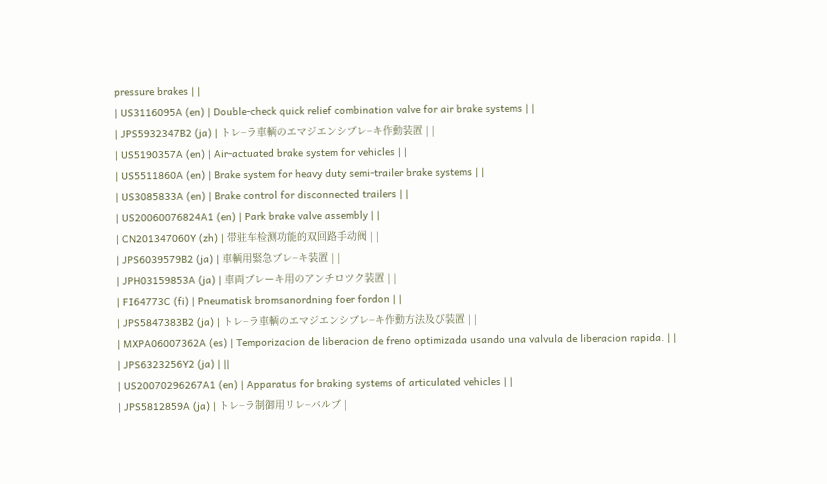pressure brakes | |
| US3116095A (en) | Double-check quick relief combination valve for air brake systems | |
| JPS5932347B2 (ja) | トレ−ラ車輌のエマジエンシブレ−キ作動装置 | |
| US5190357A (en) | Air-actuated brake system for vehicles | |
| US5511860A (en) | Brake system for heavy duty semi-trailer brake systems | |
| US3085833A (en) | Brake control for disconnected trailers | |
| US20060076824A1 (en) | Park brake valve assembly | |
| CN201347060Y (zh) | 带驻车检测功能的双回路手动阀 | |
| JPS6039579B2 (ja) | 車輌用緊急ブレ−キ装置 | |
| JPH03159853A (ja) | 車両ブレーキ用のアンチロツク装置 | |
| FI64773C (fi) | Pneumatisk bromsanordning foer fordon | |
| JPS5847383B2 (ja) | トレ−ラ車輌のエマジエンシブレ−キ作動方法及び装置 | |
| MXPA06007362A (es) | Temporizacion de liberacion de freno optimizada usando una valvula de liberacion rapida. | |
| JPS6323256Y2 (ja) | ||
| US20070296267A1 (en) | Apparatus for braking systems of articulated vehicles | |
| JPS5812859A (ja) | トレ−ラ制御用リレ−バルブ |